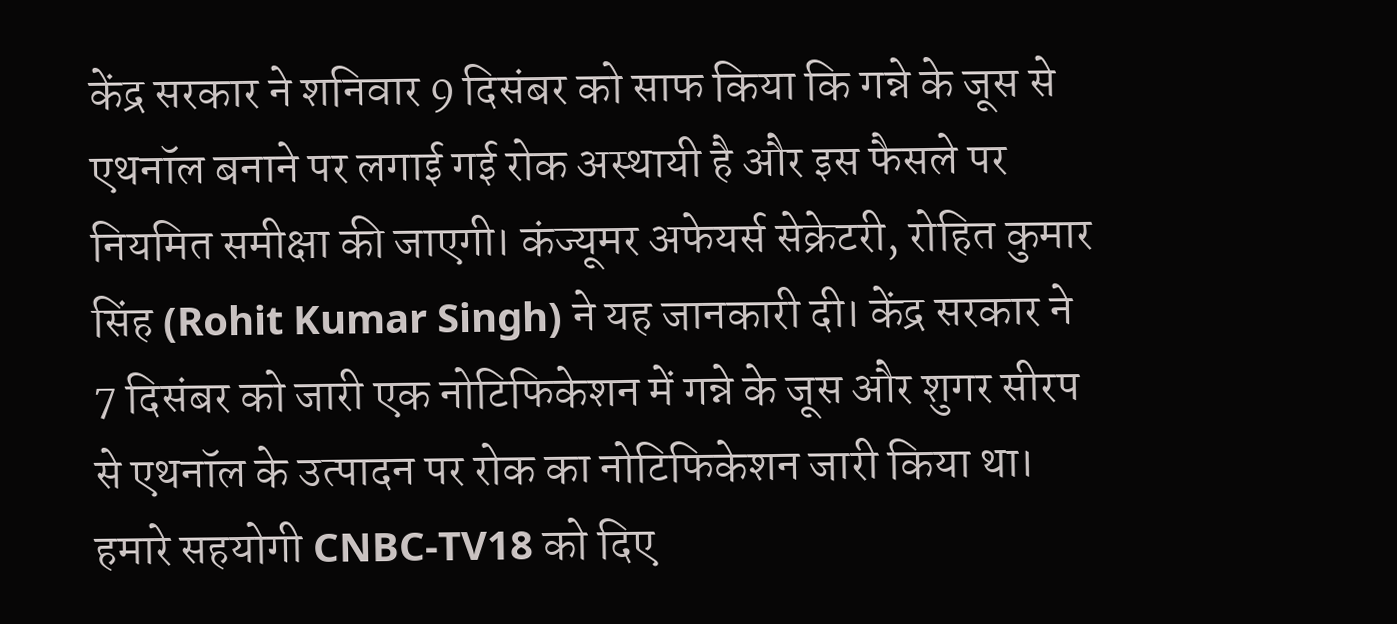केंद्र सरकार ने शनिवार 9 दिसंबर को साफ किया कि गन्ने के जूस से एथनॉल बनाने पर लगाई गई रोक अस्थायी है और इस फैसले पर नियमित समीक्षा की जाएगी। कंज्यूमर अफेयर्स सेक्रेटरी, रोहित कुमार सिंह (Rohit Kumar Singh) ने यह जानकारी दी। केंद्र सरकार ने 7 दिसंबर को जारी एक नोटिफिकेशन में गन्ने के जूस और शुगर सीरप से एथनॉल के उत्पादन पर रोक का नोटिफिकेशन जारी किया था।
हमारे सहयोगी CNBC-TV18 को दिए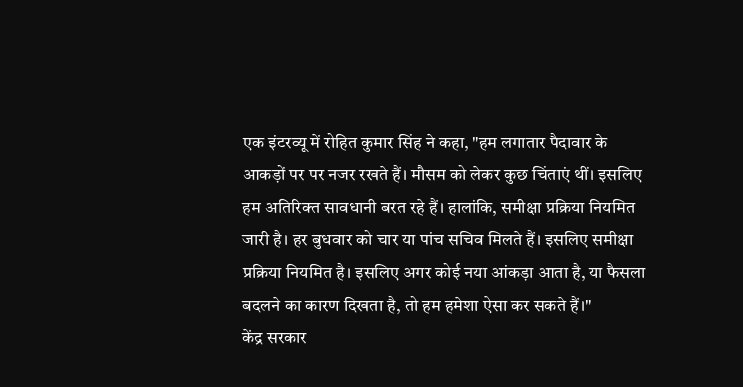एक इंटरव्यू में रोहित कुमार सिंह ने कहा, "हम लगातार पैदावार के आकड़ों पर पर नजर रखते हैं। मौसम को लेकर कुछ चिंताएं थीं। इसलिए हम अतिरिक्त सावधानी बरत रहे हैं। हालांकि, समीक्षा प्रक्रिया नियमित जारी है। हर बुधवार को चार या पांच सचिव मिलते हैं। इसलिए समीक्षा प्रक्रिया नियमित है। इसलिए अगर कोई नया आंकड़ा आता है, या फैसला बदलने का कारण दिखता है, तो हम हमेशा ऐसा कर सकते हैं।"
केंद्र सरकार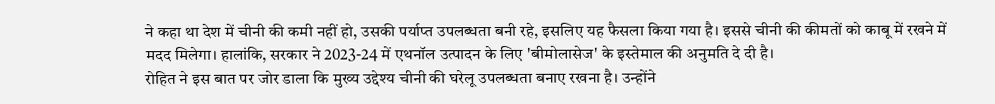ने कहा था देश में चीनी की कमी नहीं हो, उसकी पर्याप्त उपलब्धता बनी रहे, इसलिए यह फैसला किया गया है। इससे चीनी की कीमतों को काबू में रखने में मदद मिलेगा। हालांकि, सरकार ने 2023-24 में एथनॉल उत्पादन के लिए 'बीमोलासेज' के इस्तेमाल की अनुमति दे दी है।
रोहित ने इस बात पर जोर डाला कि मुख्य उद्देश्य चीनी की घरेलू उपलब्धता बनाए रखना है। उन्होंने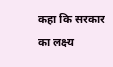कहा कि सरकार का लक्ष्य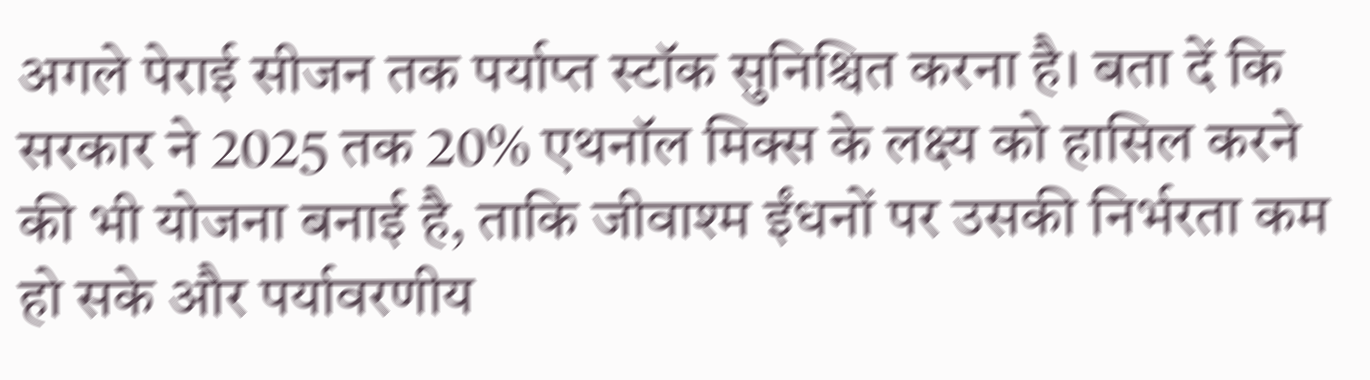अगले पेराई सीजन तक पर्याप्त स्टॉक सुनिश्चित करना है। बता दें कि सरकार ने 2025 तक 20% एथनॉल मिक्स के लक्ष्य को हासिल करने की भी योजना बनाई है, ताकि जीवाश्म ईंधनों पर उसकी निर्भरता कम हो सके और पर्यावरणीय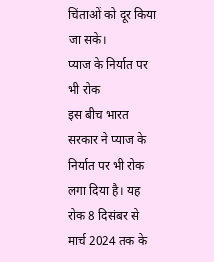चिंताओं को दूर किया जा सके।
प्याज के निर्यात पर भी रोक
इस बीच भारत सरकार ने प्याज के निर्यात पर भी रोक लगा दिया है। यह रोक 8 दिसंबर से मार्च 2024 तक के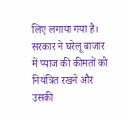लिए लगाया गया है। सरकार ने घरेलू बाजार में प्याज की कीमतों को नियंत्रित रखने और उसकी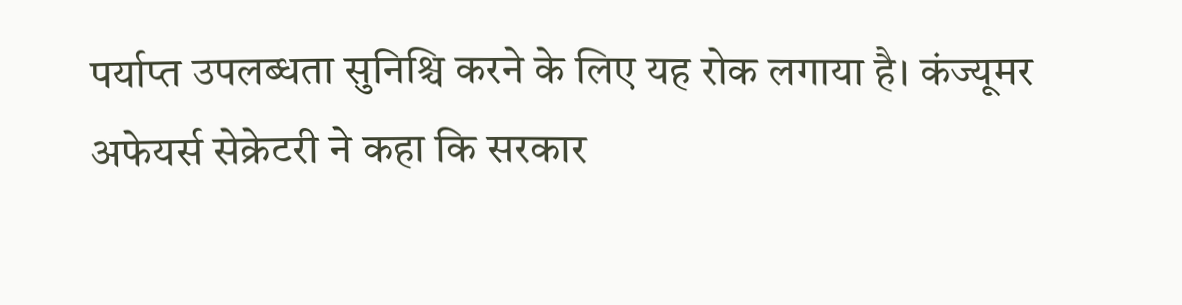पर्याप्त उपलब्धता सुनिश्चि करने के लिए यह रोक लगाया है। कंज्यूमर अफेयर्स सेक्रेटरी ने कहा कि सरकार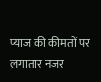प्याज की कीमतों पर लगातार नजर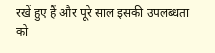रखें हुए हैं और पूरे साल इसकी उपलब्धता को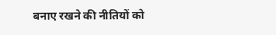बनाए रखने की नीतियों को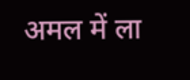अमल में ला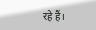रहे हैं।